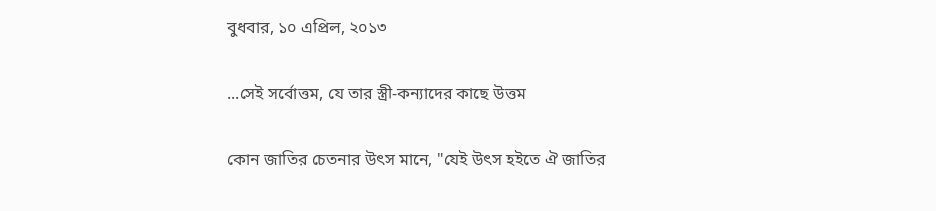বুধবার, ১০ এপ্রিল, ২০১৩

...সেই সর্বোত্তম, যে তার স্ত্রী-কন্যাদের কাছে উত্তম

কোন জাতির চেতনার উত্‍স মানে, "যেই উত্‍স হইতে ঐ জাতির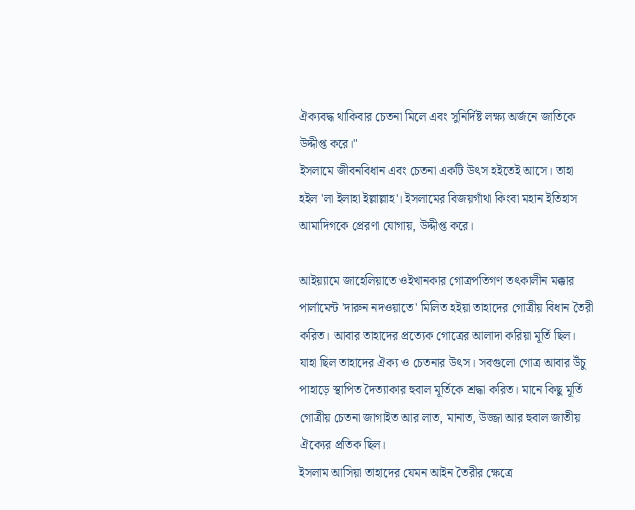ঐক্যবদ্ধ থাকিবার চেতনা মিলে এবং সুনির্দিষ্ট লক্ষ্য অর্জনে জাতিকে উদ্দীপ্ত করে।"
ইসলামে জীবনবিধান এবং চেতনা একটি উত্‍স হইতেই আসে। তাহা হইল 'লা ইলাহা ইল্লাল্লাহ'। ইসলামের বিজয়গাঁথা কিংবা মহান ইতিহাস আমাদিগকে প্রেরণা যোগায়, উদ্দীপ্ত করে।

আইয়্যামে জাহেলিয়াতে ওইখানকার গোত্রপতিগণ তত্‍কালীন মক্কার পার্লামেন্ট 'দারুন নদওয়াতে' মিলিত হইয়া তাহাদের গোত্রীয় বিধান তৈরী করিত। আবার তাহাদের প্রত্যেক গোত্রের আলাদা করিয়া মূর্তি ছিল। যাহা ছিল তাহাদের ঐক্য ও চেতনার উত্‍স। সবগুলো গোত্র আবার উঁচু পাহাড়ে স্থাপিত দৈত্যাকার হুবাল মূর্তিকে শ্রদ্ধা করিত। মানে কিছু মূর্তি গোত্রীয় চেতনা জাগাইত আর লাত, মানাত, উজ্জা আর হুবাল জাতীয় ঐক্যের প্রতিক ছিল।
ইসলাম আসিয়া তাহাদের যেমন আইন তৈরীর ক্ষেত্রে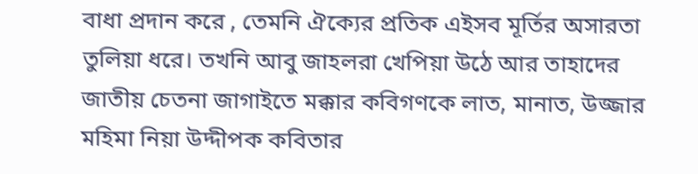বাধা প্রদান করে , তেমনি ঐক্যের প্রতিক এইসব মূর্তির অসারতা তুলিয়া ধরে। তখনি আবু জাহলরা খেপিয়া উঠে আর তাহাদের জাতীয় চেতনা জাগাইতে মক্কার কবিগণকে লাত, মানাত, উজ্জার মহিমা নিয়া উদ্দীপক কবিতার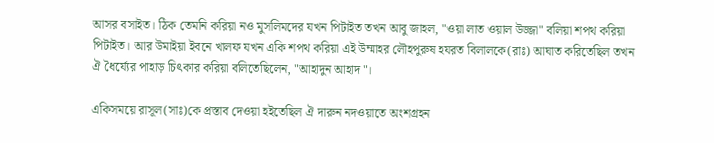আসর বসাইত। ঠিক তেমনি করিয়া নও মুসলিমদের যখন পিটাইত তখন আবু জাহল, "ওয়া লাত ওয়াল উজ্জা" বলিয়া শপথ করিয়া পিটাইত। আর উমাইয়া ইবনে খালফ যখন একি শপথ করিয়া এই উম্মাহর লৌহপুরুষ হযরত বিলালকে(রাঃ) আঘাত করিতেছিল তখন ঐ ধৈর্য্যের পাহাড় চিত্‍কার করিয়া বলিতেছিলেন, "আহাদুন আহাদ"।

একিসময়ে রাসূল(সাঃ)কে প্রস্তাব দেওয়া হইতেছিল ঐ দারুন নদওয়াতে অংশগ্রহন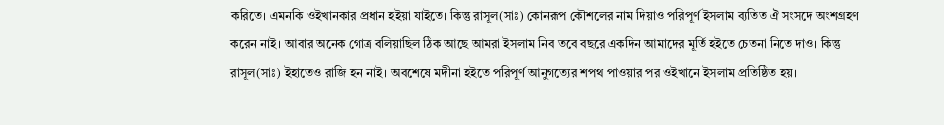করিতে। এমনকি ওইখানকার প্রধান হইয়া যাইতে। কিন্তু রাসূল(সাঃ) কোনরূপ কৌশলের নাম দিয়াও পরিপূর্ণ ইসলাম ব্যতিত ঐ সংসদে অংশগ্রহণ করেন নাই। আবার অনেক গোত্র বলিয়াছিল ঠিক আছে আমরা ইসলাম নিব তবে বছরে একদিন আমাদের মূর্তি হইতে চেতনা নিতে দাও। কিন্তু রাসূল(সাঃ) ইহাতেও রাজি হন নাই। অবশেষে মদীনা হইতে পরিপূর্ণ আনুগত্যের শপথ পাওয়ার পর ওইখানে ইসলাম প্রতিষ্ঠিত হয়।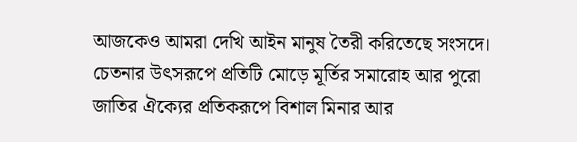আজকেও আমরা দেখি আইন মানুষ তৈরী করিতেছে সংসদে। চেতনার উত্‍সরূপে প্রতিটি মোড়ে মূর্তির সমারোহ আর পুরো জাতির ঐক্যের প্রতিকরূপে বিশাল মিনার আর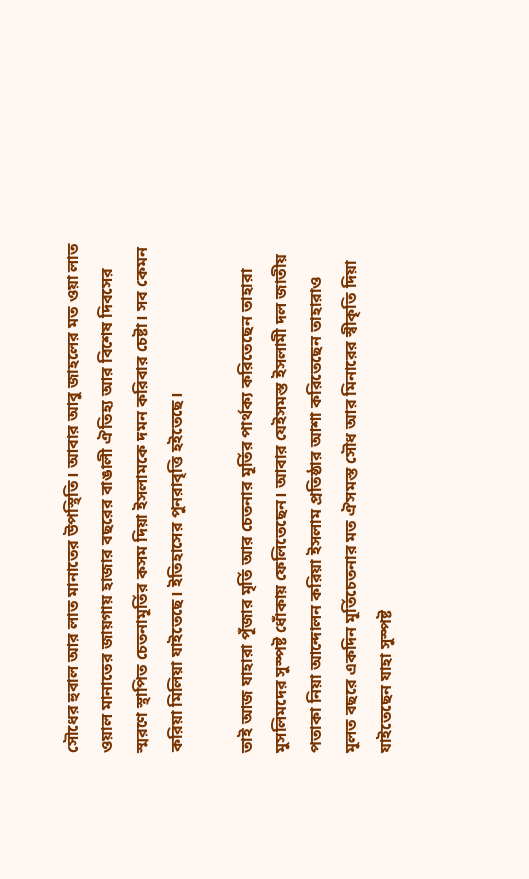সৌধের হুবাল আর লাত মানাতের উপস্থিতি। আবার আবু জাহলের মত ওয়া লাত ওয়াল মানাতের জায়গায় হাজার বছরের বাঙালী ঐতিহ্য আর বিশেষ দিবসের স্মরণে স্থাপিত চেতনামূর্তির কসম দিয়া ইসলামকে দমন করিবার চেষ্টা। সব কেমন করিয়া মিলিয়া যাইতেছে। ইতিহাসের পুনরাবৃত্তি হইতেছে।

তাই আজ যাহারা পূঁজার মৃর্তি আর চেতনার মূর্তির পার্থক্য করিতেছেন তাহারা মুসলিমদের সুস্পষ্ট ধোঁকায় ফেলিতেছেন। আবার যেইসমস্ত ইসলামী দল জাতীয় পতাকা নিয়া আন্দোলন করিয়া ইসলাম প্রতিষ্ঠার আশা করিতেছেন তাহারাও মূলত বছরে একদিন মূর্তিচেতনার মত ঐসমস্ত সৌধ আর মিনারের স্বীকৃতি দিয়া যাইতেছেন যাহা সুস্পষ্ট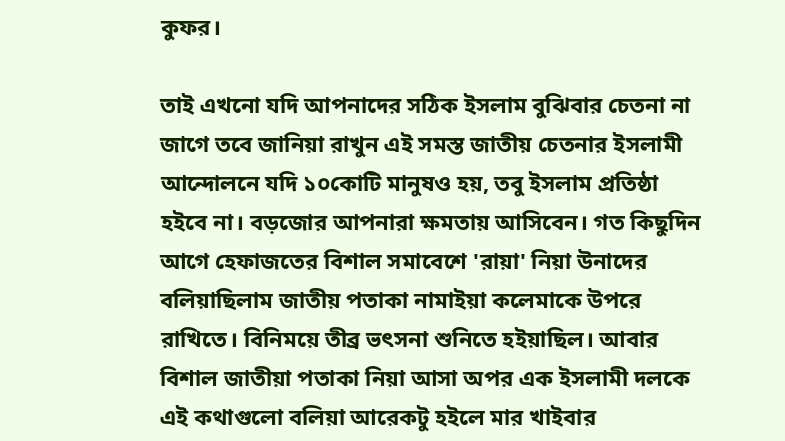কুফর।

তাই এখনো যদি আপনাদের সঠিক ইসলাম বুঝিবার চেতনা না জাগে তবে জানিয়া রাখুন এই সমস্ত জাতীয় চেতনার ইসলামী আন্দোলনে যদি ১০কোটি মানুষও হয়, তবু ইসলাম প্রতিষ্ঠা হইবে না। বড়জোর আপনারা ক্ষমতায় আসিবেন। গত কিছুদিন আগে হেফাজতের বিশাল সমাবেশে 'রায়া' নিয়া উনাদের বলিয়াছিলাম জাতীয় পতাকা নামাইয়া কলেমাকে উপরে রাখিতে। বিনিময়ে তীব্র ভত্‍সনা শুনিতে হইয়াছিল। আবার বিশাল জাতীয়া পতাকা নিয়া আসা অপর এক ইসলামী দলকে এই কথাগুলো বলিয়া আরেকটু হইলে মার খাইবার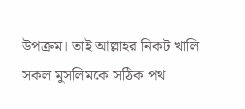উপক্রম। তাই আল্লাহর নিকট খালি সকল মুসলিমকে সঠিক পথ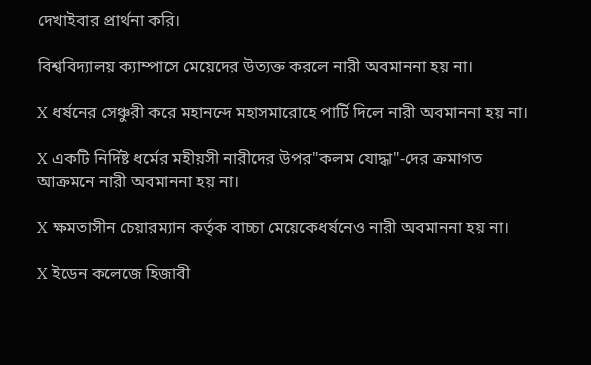দেখাইবার প্রার্থনা করি।

বিশ্ববিদ্যালয় ক্যাম্পাসে মেয়েদের উত্যক্ত করলে নারী অবমাননা হয় না।

X ধর্ষনের সেঞ্চুরী করে মহানন্দে মহাসমারোহে পার্টি দিলে নারী অবমাননা হয় না।

X একটি নির্দিষ্ট ধর্মের মহীয়সী নারীদের উপর"কলম যোদ্ধা"-দের ক্রমাগত আক্রমনে নারী অবমাননা হয় না।

X ক্ষমতাসীন চেয়ারম্যান কর্তৃক বাচ্চা মেয়েকেধর্ষনেও নারী অবমাননা হয় না।

X ইডেন কলেজে হিজাবী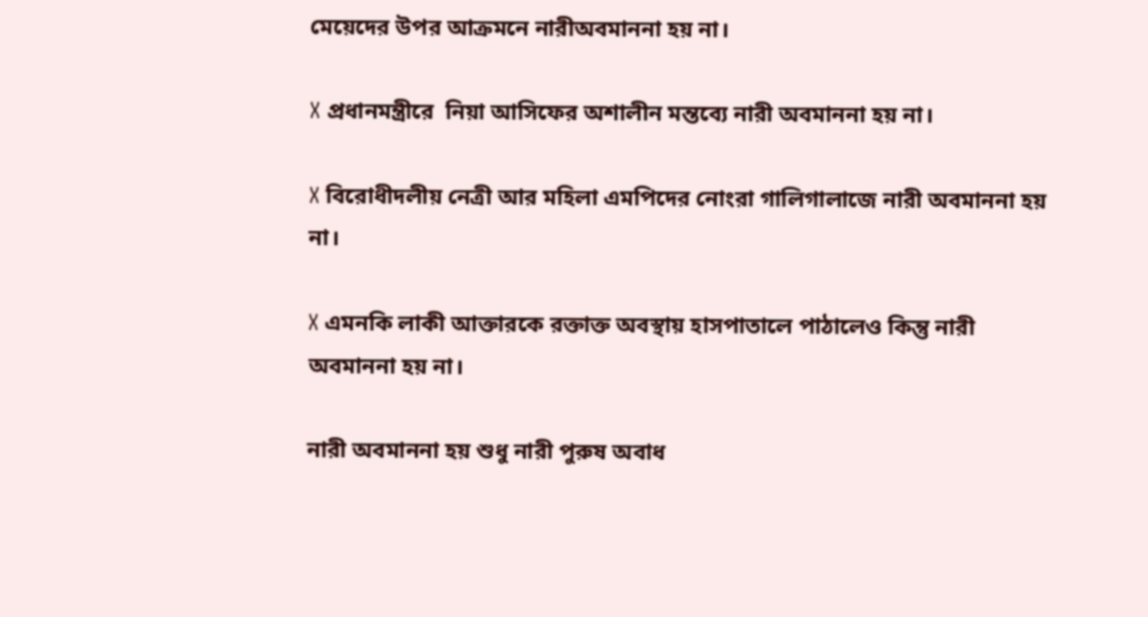মেয়েদের উপর আক্রমনে নারীঅবমাননা হয় না।

X প্রধানমন্ত্রীরে  নিয়া আসিফের অশালীন মন্তব্যে নারী অবমাননা হয় না।

X বিরোধীদলীয় নেত্রী আর মহিলা এমপিদের নোংরা গালিগালাজে নারী অবমাননা হয় না।

X এমনকি লাকী আক্তারকে রক্তাক্ত অবস্থায় হাসপাতালে পাঠালেও কিন্তু নারী অবমাননা হয় না।

নারী অবমাননা হয় শুধু নারী পুরুষ অবাধ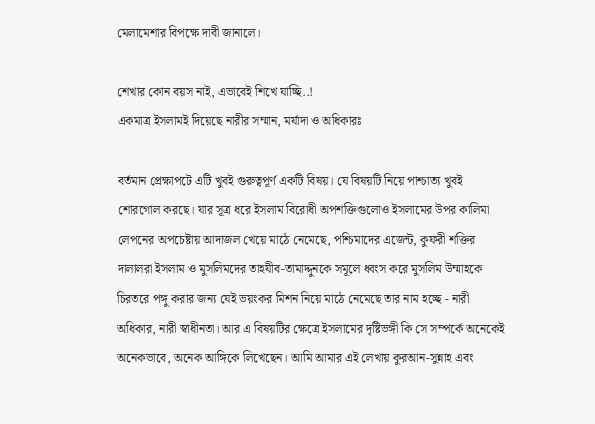মেলামেশার বিপক্ষে দাবী জানালে।

শেখার কোন বয়স নাই, এভাবেই শিখে যাচ্ছি..!
একমাত্র ইসলামই দিয়েছে ‌নারীর সম্মান, মর্যাদা ও অধিকারঃ

বর্তমান প্রেক্ষাপটে এটি খুবই গুরুত্বপূর্ণ একটি বিষয়। যে বিষয়টি নিয়ে পাশ্চাত্য খুবই শোরগোল করছে। যার সূত্র ধরে ইসলাম বিরোধী অপশক্তিগুলোও ইসলামের উপর কালিমা লেপনের অপচেষ্টায় আদাজল খেয়ে মাঠে নেমেছে, পশ্চিমাদের এজেন্ট, কুফরী শক্তির দালালরা ইসলাম ও মুসলিমদের তাহযীব-তামাদ্দুনকে সমূলে ধ্বংস করে মুসলিম উম্মাহকে চিরতরে পঙ্গু করার জন্য যেই ভয়ংকর মিশন নিয়ে মাঠে নেমেছে তার নাম হচ্ছে - নারী অধিকার, নারী স্বাধীনতা। আর এ বিষয়টির ক্ষেত্রে ইসলামের দৃষ্টিভঙ্গী কি সে সম্পর্কে অনেকেই অনেকভাবে, অনেক আঙ্গিকে লিখেছেন। আমি আমার এই লেখায় কুরআন-সুন্নাহ এবং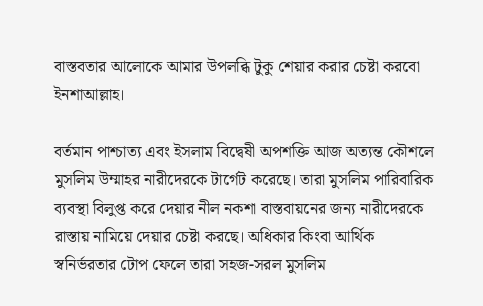বাস্তবতার আলোকে আমার উপলব্ধি টুকু শেয়ার করার চেষ্টা করবো ইনশাআল্লাহ।

বর্তমান পাশ্চাত্য এবং ইসলাম বিদ্বেষী অপশক্তি আজ অত্যন্ত কৌশলে মুসলিম উম্মাহর নারীদেরকে টার্গেট করেছে। তারা মুসলিম পারিবারিক ব্যবস্থা বিলুপ্ত করে দেয়ার নীল নকশা বাস্তবায়নের জন্য নারীদেরকে রাস্তায় নামিয়ে দেয়ার চেষ্টা করছে। অধিকার কিংবা আর্থিক স্বনির্ভরতার টোপ ফেলে তারা সহজ-সরল মুসলিম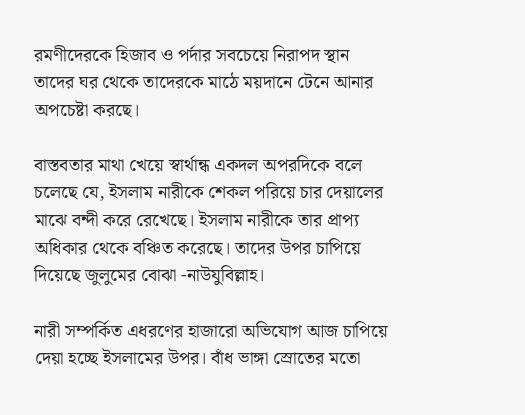রমণীদেরকে হিজাব ও পর্দার সবচেয়ে নিরাপদ স্থান তাদের ঘর থেকে তাদেরকে মাঠে ময়দানে টেনে আনার অপচেষ্টা করছে।

বাস্তবতার মাথা খেয়ে স্বার্থান্ধ একদল অপরদিকে বলে চলেছে যে, ইসলাম নারীকে শেকল পরিয়ে চার দেয়ালের মাঝে বন্দী করে রেখেছে। ইসলাম নারীকে তার প্রাপ্য অধিকার থেকে বঞ্চিত করেছে। তাদের উপর চাপিয়ে দিয়েছে জুলুমের বোঝা -নাউযুবিল্লাহ।

নারী সম্পর্কিত এধরণের হাজারো অভিযোগ আজ চাপিয়ে দেয়া হচ্ছে ইসলামের উপর। বাঁধ ভাঙ্গা স্রোতের মতো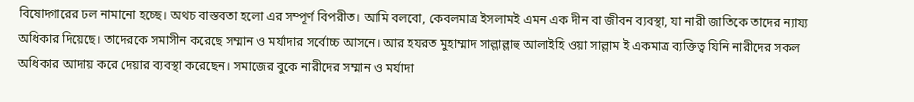বিষোদ্গারের ঢল নামানো হচ্ছে। অথচ বাস্তবতা হলো এর সম্পূর্ণ বিপরীত। আমি বলবো, কেবলমাত্র ইসলামই এমন এক দীন বা জীবন ব্যবস্থা, যা নারী জাতিকে তাদের ন্যায্য অধিকার দিয়েছে। তাদেরকে সমাসীন করেছে সম্মান ও মর্যাদার সর্বোচ্চ আসনে। আর হযরত মুহাম্মাদ সাল্লাল্লাহু আলাইহি ওয়া সাল্লাম ই একমাত্র ব্যক্তিত্ব যিনি নারীদের সকল অধিকার আদায় করে দেয়ার ব্যবস্থা করেছেন। সমাজের বুকে নারীদের সম্মান ও মর্যাদা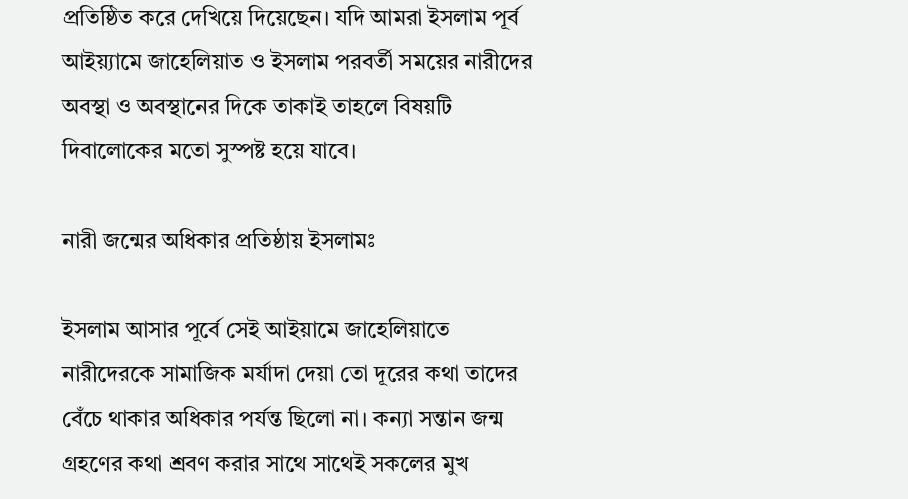প্রতিষ্ঠিত করে দেখিয়ে দিয়েছেন। যদি আমরা ইসলাম পূর্ব আইয়্যামে জাহেলিয়াত ও ইসলাম পরবর্তী সময়ের নারীদের অবস্থা ও অবস্থানের দিকে তাকাই তাহলে বিষয়টি দিবালোকের মতো সুস্পষ্ট হয়ে যাবে।

নারী জন্মের অধিকার প্রতিষ্ঠায় ইসলামঃ

ইসলাম আসার পূর্বে সেই আইয়ামে জাহেলিয়াতে নারীদেরকে সামাজিক মর্যাদা দেয়া তো দূরের কথা তাদের বেঁচে থাকার অধিকার পর্যন্ত ছিলো না। কন্যা সন্তান জন্ম গ্রহণের কথা শ্রবণ করার সাথে সাথেই সকলের মুখ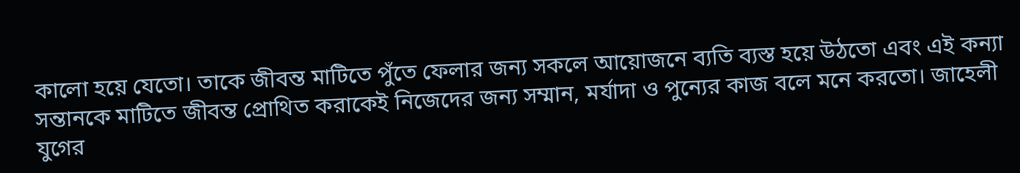কালো হয়ে যেতো। তাকে জীবন্ত মাটিতে পুঁতে ফেলার জন্য সকলে আয়োজনে ব্যতি ব্যস্ত হয়ে উঠতো এবং এই কন্যা সন্তানকে মাটিতে জীবন্ত প্রোথিত করাকেই নিজেদের জন্য সম্মান, মর্যাদা ও পুন্যের কাজ বলে মনে করতো। জাহেলী যুগের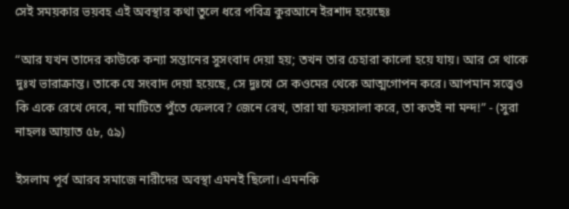সেই সময়কার ভয়বহ এই অবস্থার কথা তুলে ধরে পবিত্র কুরআনে ইরশাদ হয়েছেঃ

“আর যখন তাদের কাউকে কন্যা সন্তানের সুসংবাদ দেয়া হয়; তখন তার চেহারা কালো হয়ে যায়। আর সে থাকে দুঃখ ভারাক্রান্ত। তাকে যে সংবাদ দেয়া হয়েছে, সে দুঃখে সে কওমের থেকে আত্মগোপন করে। আপমান সত্ত্বেও কি একে রেখে দেবে, না মাটিতে পুঁতে ফেলবে? জেনে রেখ, তারা যা ফয়সালা করে, তা কতই না মন্দ!” - (সুরা নাহলঃ আয়াত ৫৮, ৫৯)

ইসলাম পূর্ব আরব সমাজে নারীদের অবস্থা এমনই ছিলো। এমনকি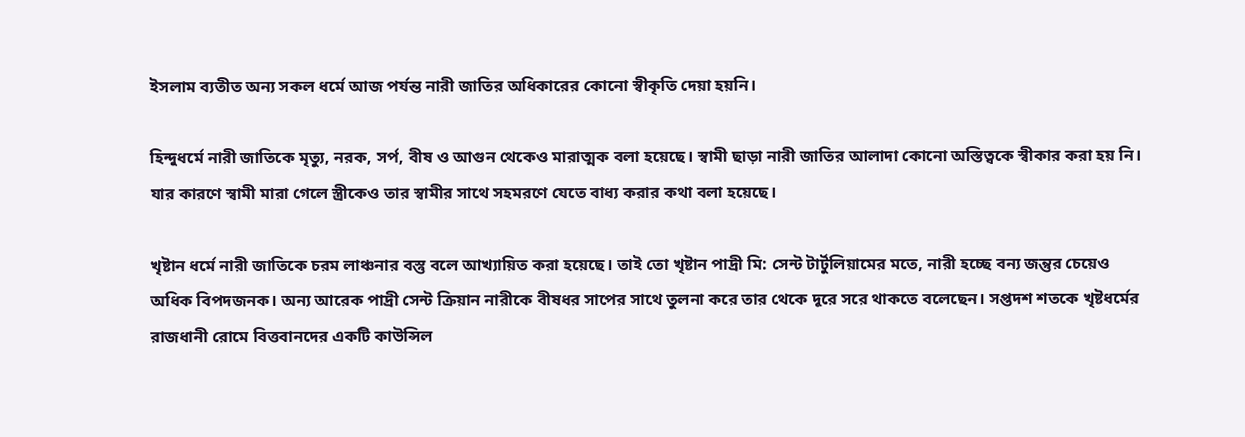ইসলাম ব্যতীত অন্য সকল ধর্মে আজ পর্যন্ত নারী জাতির অধিকারের কোনো স্বীকৃতি দেয়া হয়নি।

হিন্দুধর্মে নারী জাতিকে মৃত্যু, নরক, সর্প, বীষ ও আগুন থেকেও মারাত্মক বলা হয়েছে। স্বামী ছাড়া নারী জাতির আলাদা কোনো অস্তিত্বকে স্বীকার করা হয় নি। যার কারণে স্বামী মারা গেলে স্ত্রীকেও তার স্বামীর সাথে সহমরণে যেতে বাধ্য করার কথা বলা হয়েছে।

খৃষ্টান ধর্মে নারী জাতিকে চরম লাঞ্চনার বস্তু বলে আখ্যায়িত করা হয়েছে। তাই তো খৃষ্টান পাদ্রী মি: সেন্ট টার্টুলিয়ামের মতে, নারী হচ্ছে বন্য জন্তুর চেয়েও অধিক বিপদজনক। অন্য আরেক পাদ্রী সেন্ট ক্রিয়ান নারীকে বীষধর সাপের সাথে তুলনা করে তার থেকে দূরে সরে থাকতে বলেছেন। সপ্তদশ শতকে খৃষ্টধর্মের রাজধানী রোমে বিত্তবানদের একটি কাউন্সিল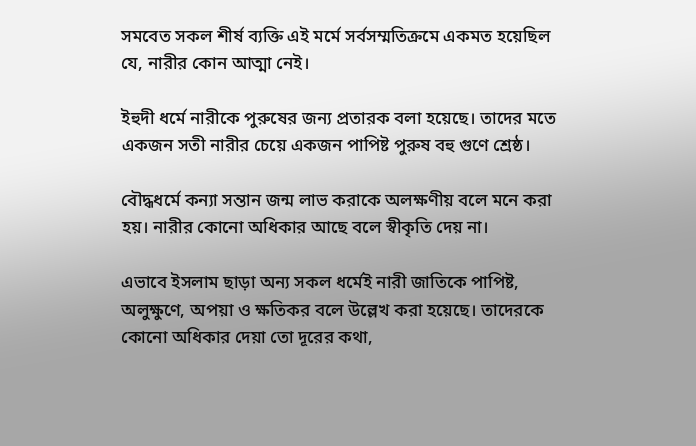সমবেত সকল শীর্ষ ব্যক্তি এই মর্মে সর্বসম্মতিক্রমে একমত হয়েছিল যে, নারীর কোন আত্মা নেই।

ইহুদী ধর্মে নারীকে পুরুষের জন্য প্রতারক বলা হয়েছে। তাদের মতে একজন সতী নারীর চেয়ে একজন পাপিষ্ট পুরুষ বহু গুণে শ্রেষ্ঠ।

বৌদ্ধধর্মে কন্যা সন্তান জন্ম লাভ করাকে অলক্ষণীয় বলে মনে করা হয়। নারীর কোনো অধিকার আছে বলে স্বীকৃতি দেয় না।

এভাবে ইসলাম ছাড়া অন্য সকল ধর্মেই নারী জাতিকে পাপিষ্ট, অলুক্ষুণে, অপয়া ও ক্ষতিকর বলে উল্লেখ করা হয়েছে। তাদেরকে কোনো অধিকার দেয়া তো দূরের কথা,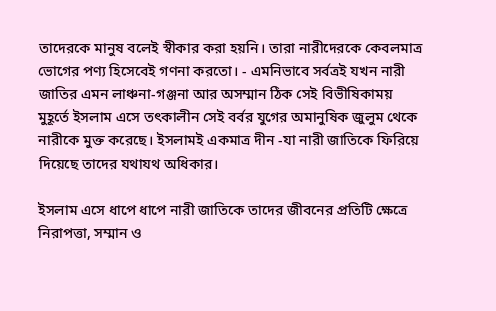তাদেরকে মানুষ বলেই স্বীকার করা হয়নি। তারা নারীদেরকে কেবলমাত্র ভোগের পণ্য হিসেবেই গণনা করতো। - এমনিভাবে সর্বত্রই যখন নারী জাতির এমন লাঞ্চনা-গঞ্জনা আর অসম্মান ঠিক সেই বিভীষিকাময় মুহূর্তে ইসলাম এসে তৎকালীন সেই বর্বর যুগের অমানুষিক জুলুম থেকে নারীকে মুক্ত করেছে। ইসলামই একমাত্র দীন -যা নারী জাতিকে ফিরিয়ে দিয়েছে তাদের যথাযথ অধিকার।

ইসলাম এসে ধাপে ধাপে নারী জাতিকে তাদের জীবনের প্রতিটি ক্ষেত্রে নিরাপত্তা, সম্মান ও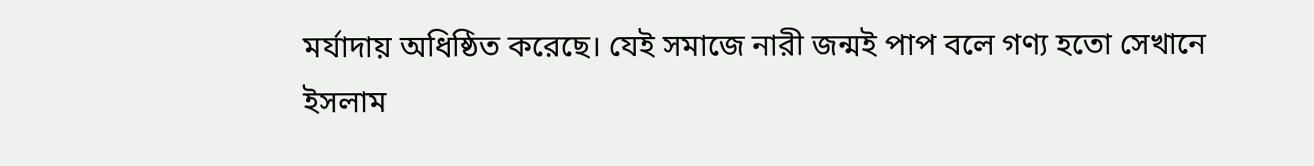মর্যাদায় অধিষ্ঠিত করেছে। যেই সমাজে নারী জন্মই পাপ বলে গণ্য হতো সেখানে ইসলাম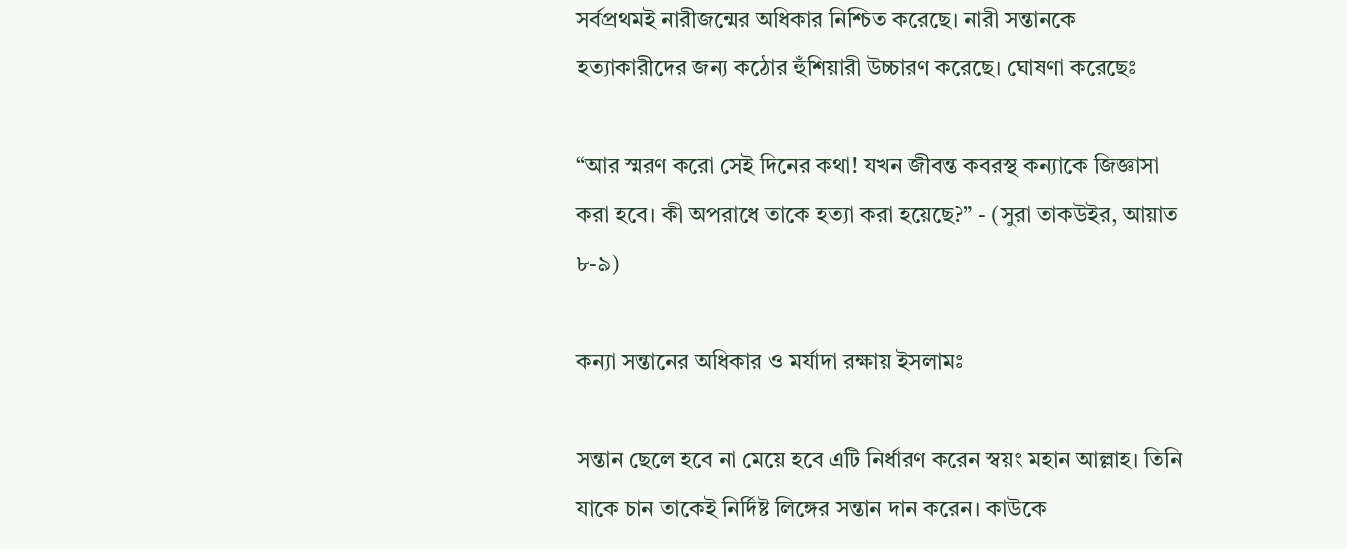সর্বপ্রথমই নারীজন্মের অধিকার নিশ্চিত করেছে। নারী সন্তানকে হত্যাকারীদের জন্য কঠোর হুঁশিয়ারী উচ্চারণ করেছে। ঘোষণা করেছেঃ

“আর স্মরণ করো সেই দিনের কথা! যখন জীবন্ত কবরস্থ কন্যাকে জিজ্ঞাসা করা হবে। কী অপরাধে তাকে হত্যা করা হয়েছে?” - (সুরা তাকউইর, আয়াত ৮-৯)

কন্যা সন্তানের অধিকার ও মর্যাদা রক্ষায় ইসলামঃ

সন্তান ছেলে হবে না মেয়ে হবে এটি নির্ধারণ করেন স্বয়ং মহান আল্লাহ। তিনি যাকে চান তাকেই নির্দিষ্ট লিঙ্গের সন্তান দান করেন। কাউকে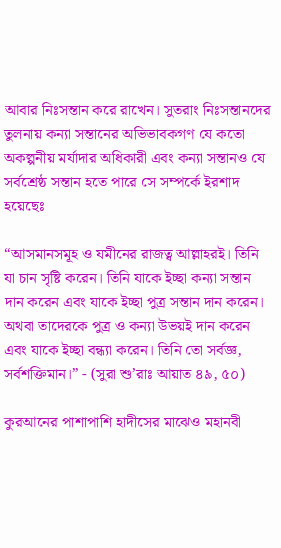আবার নিঃসন্তান করে রাখেন। সুতরাং নিঃসন্তানদের তুলনায় কন্যা সন্তানের অভিভাবকগণ যে কতো অকল্পনীয় মর্যাদার অধিকারী এবং কন্যা সন্তানও যে সর্বশ্রেষ্ঠ সন্তান হতে পারে সে সম্পর্কে ইরশাদ হয়েছেঃ

“আসমানসমূহ ও যমীনের রাজত্ব আল্লাহরই। তিনি যা চান সৃষ্টি করেন। তিনি যাকে ইচ্ছা কন্যা সন্তান দান করেন এবং যাকে ইচ্ছা পুত্র সন্তান দান করেন। অথবা তাদেরকে পুত্র ও কন্যা উভয়ই দান করেন এবং যাকে ইচ্ছা বন্ধ্যা করেন। তিনি তো সর্বজ্ঞ, সর্বশক্তিমান।” - (সুরা শু’রাঃ আয়াত ৪৯, ৫০)

কুরআনের পাশাপাশি হাদীসের মাঝেও মহানবী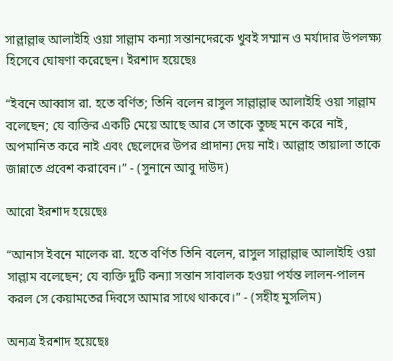সাল্লাল্লাহু আলাইহি ওয়া সাল্লাম কন্যা সন্তানদেরকে খুবই সম্মান ও মর্যাদার উপলক্ষ্য হিসেবে ঘোষণা করেছেন। ইরশাদ হয়েছেঃ

“ইবনে আব্বাস রা. হতে বর্ণিত; তিনি বলেন রাসুল সাল্লাল্লাহু আলাইহি ওয়া সাল্লাম বলেছেন; যে ব্যক্তির একটি মেয়ে আছে আর সে তাকে তুচ্ছ মনে করে নাই, অপমানিত করে নাই এবং ছেলেদের উপর প্রাদান্য দেয় নাই। আল্লাহ তায়ালা তাকে জান্নাতে প্রবেশ করাবেন।” - (সুনানে আবু দাউদ)

আরো ইরশাদ হয়েছেঃ

“আনাস ইবনে মালেক রা. হতে বর্ণিত তিনি বলেন, রাসুল সাল্লাল্লাহু আলাইহি ওয়া সাল্লাম বলেছেন; যে ব্যক্তি দুটি কন্যা সন্তান সাবালক হওয়া পর্যন্ত লালন-পালন করল সে কেয়ামতের দিবসে আমার সাথে থাকবে।” - (সহীহ মুসলিম)

অন্যত্র ইরশাদ হয়েছেঃ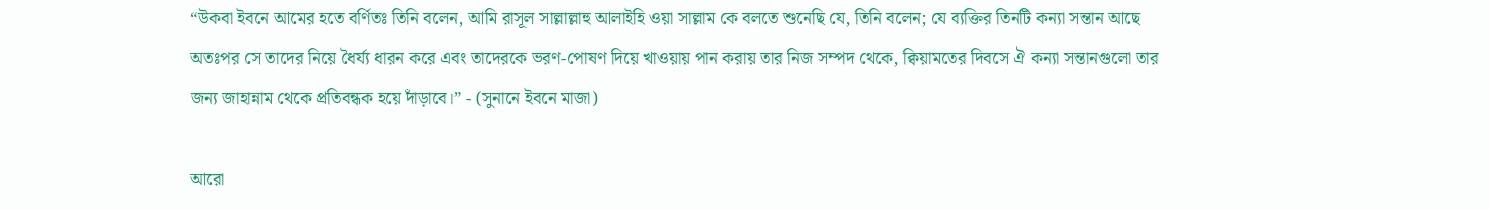“উকবা ইবনে আমের হতে বর্ণিতঃ তিনি বলেন, আমি রাসূল সাল্লাল্লাহু আলাইহি ওয়া সাল্লাম কে বলতে শুনেছি যে, তিনি বলেন; যে ব্যক্তির তিনটি কন্যা সন্তান আছে অতঃপর সে তাদের নিয়ে ধৈর্য্য ধারন করে এবং তাদেরকে ভরণ-পোষণ দিয়ে খাওয়ায় পান করায় তার নিজ সম্পদ থেকে, ক্বিয়ামতের দিবসে ঐ কন্যা সন্তানগুলো তার জন্য জাহান্নাম থেকে প্রতিবন্ধক হয়ে দাঁড়াবে।” - (সুনানে ইবনে মাজা)

আরো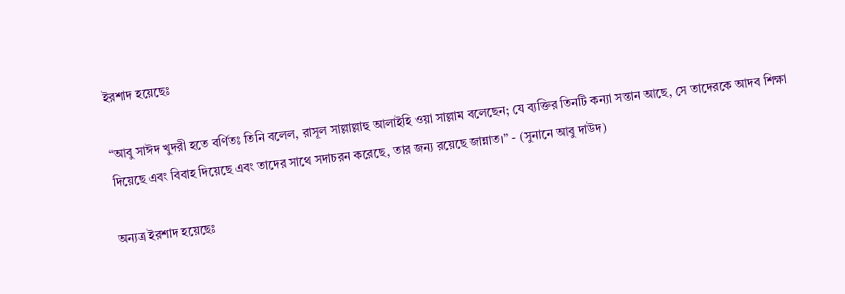ইরশাদ হয়েছেঃ

“আবু সাঈদ খুদরী হতে বর্ণিতঃ তিনি বলেল, রাসূল সাল্লাল্লাহু আলাইহি ওয়া সাল্লাম বলেছেন; যে ব্যক্তির তিনটি কন্যা সন্তান আছে, সে তাদেরকে আদব শিক্ষা দিয়েছে এবং বিবাহ দিয়েছে এবং তাদের সাথে সদাচরন করেছে, তার জন্য রয়েছে জান্নাত।” - (সুনানে আবু দাউদ)

অন্যত্র ইরশাদ হয়েছেঃ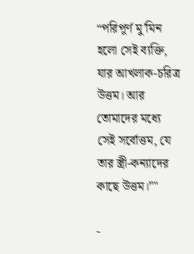“পরিপূর্ণ মু’মিন হলো সেই ব্যক্তি, যার আখলাক-চরিত্র উত্তম। আর তোমাদের মধ্যে
সেই সর্বোত্তম, যে তার স্ত্রী-কন্যাদের কাছে উত্তম।”"

-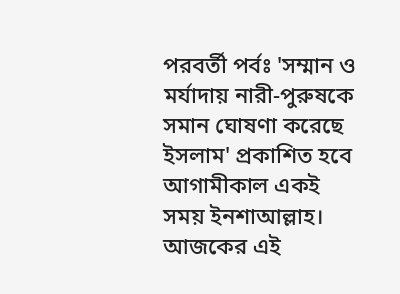পরবর্তী পর্বঃ 'সম্মান ও মর্যাদায় নারী-পুরুষকে সমান ঘোষণা করেছে ইসলাম' প্রকাশিত হবে আগামীকাল একই সময় ইনশাআল্লাহ। আজকের এই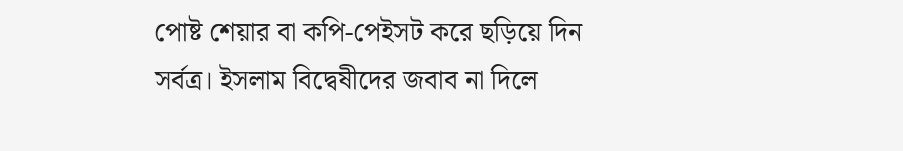পোষ্ট শেয়ার বা কপি-পেইসট করে ছড়িয়ে দিন সর্বত্র। ইসলাম বিদ্বেষীদের জবাব না দিলে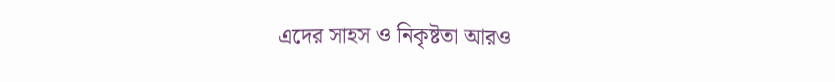এদের সাহস ও নিকৃষ্টতা আরও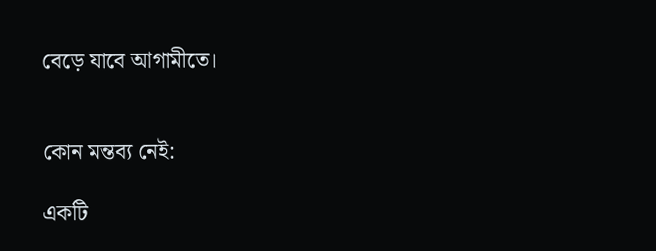বেড়ে যাবে আগামীতে।


কোন মন্তব্য নেই:

একটি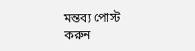মন্তব্য পোস্ট করুন